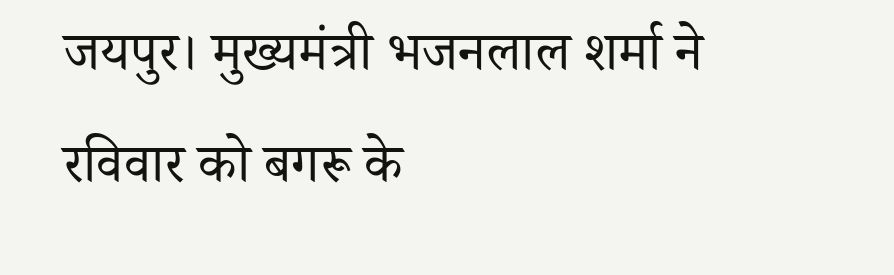जयपुर। मुख्यमंत्री भजनलाल शर्मा ने रविवार को बगरू के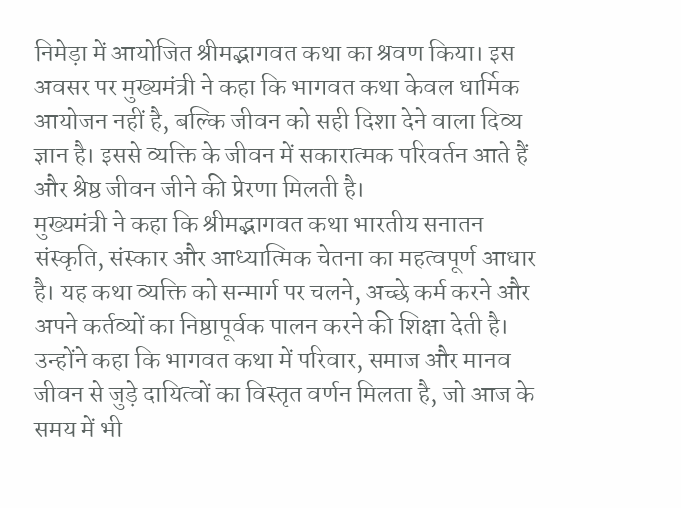निमेड़ा में आयोजित श्रीमद्भागवत कथा का श्रवण किया। इस अवसर पर मुख्यमंत्री ने कहा कि भागवत कथा केवल धार्मिक आयोजन नहीं है, बल्कि जीवन को सही दिशा देने वाला दिव्य ज्ञान है। इससे व्यक्ति के जीवन में सकारात्मक परिवर्तन आते हैं और श्रेष्ठ जीवन जीने की प्रेरणा मिलती है।
मुख्यमंत्री ने कहा कि श्रीमद्भागवत कथा भारतीय सनातन संस्कृति, संस्कार और आध्यात्मिक चेतना का महत्वपूर्ण आधार है। यह कथा व्यक्ति को सन्मार्ग पर चलने, अच्छे कर्म करने और अपने कर्तव्यों का निष्ठापूर्वक पालन करने की शिक्षा देती है। उन्होंने कहा कि भागवत कथा में परिवार, समाज और मानव जीवन से जुड़े दायित्वों का विस्तृत वर्णन मिलता है, जो आज के समय में भी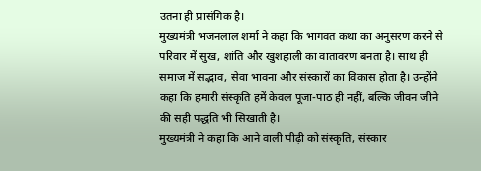उतना ही प्रासंगिक है।
मुख्यमंत्री भजनलाल शर्मा ने कहा कि भागवत कथा का अनुसरण करने से परिवार में सुख, शांति और खुशहाली का वातावरण बनता है। साथ ही समाज में सद्भाव, सेवा भावना और संस्कारों का विकास होता है। उन्होंने कहा कि हमारी संस्कृति हमें केवल पूजा-पाठ ही नहीं, बल्कि जीवन जीने की सही पद्धति भी सिखाती है।
मुख्यमंत्री ने कहा कि आने वाली पीढ़ी को संस्कृति, संस्कार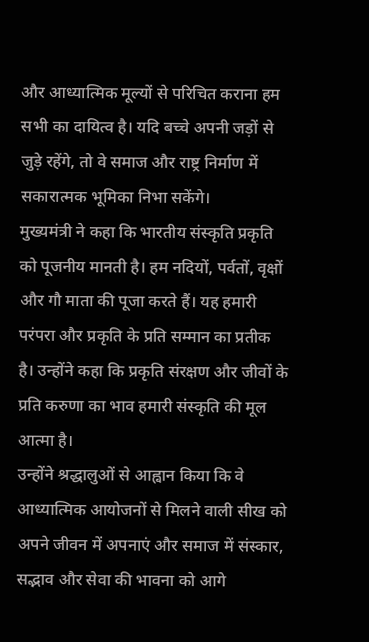और आध्यात्मिक मूल्यों से परिचित कराना हम सभी का दायित्व है। यदि बच्चे अपनी जड़ों से जुड़े रहेंगे, तो वे समाज और राष्ट्र निर्माण में सकारात्मक भूमिका निभा सकेंगे।
मुख्यमंत्री ने कहा कि भारतीय संस्कृति प्रकृति को पूजनीय मानती है। हम नदियों, पर्वतों, वृक्षों और गौ माता की पूजा करते हैं। यह हमारी परंपरा और प्रकृति के प्रति सम्मान का प्रतीक है। उन्होंने कहा कि प्रकृति संरक्षण और जीवों के प्रति करुणा का भाव हमारी संस्कृति की मूल आत्मा है।
उन्होंने श्रद्धालुओं से आह्वान किया कि वे आध्यात्मिक आयोजनों से मिलने वाली सीख को अपने जीवन में अपनाएं और समाज में संस्कार, सद्भाव और सेवा की भावना को आगे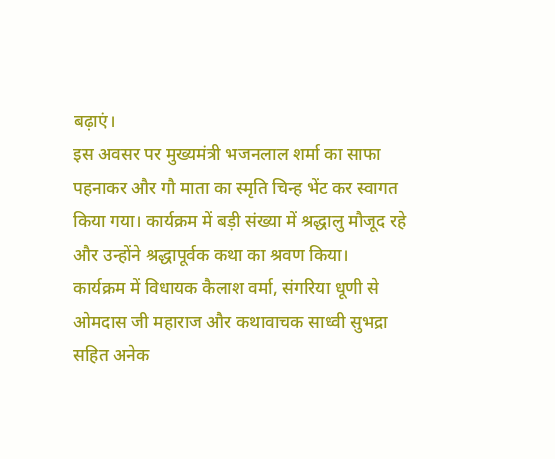बढ़ाएं।
इस अवसर पर मुख्यमंत्री भजनलाल शर्मा का साफा पहनाकर और गौ माता का स्मृति चिन्ह भेंट कर स्वागत किया गया। कार्यक्रम में बड़ी संख्या में श्रद्धालु मौजूद रहे और उन्होंने श्रद्धापूर्वक कथा का श्रवण किया।
कार्यक्रम में विधायक कैलाश वर्मा, संगरिया धूणी से ओमदास जी महाराज और कथावाचक साध्वी सुभद्रा सहित अनेक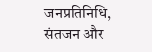जनप्रतिनिधि, संतजन और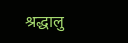श्रद्धालु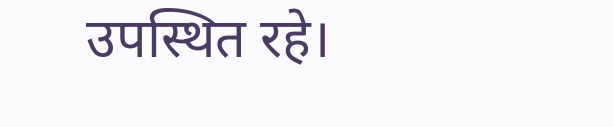उपस्थित रहे।